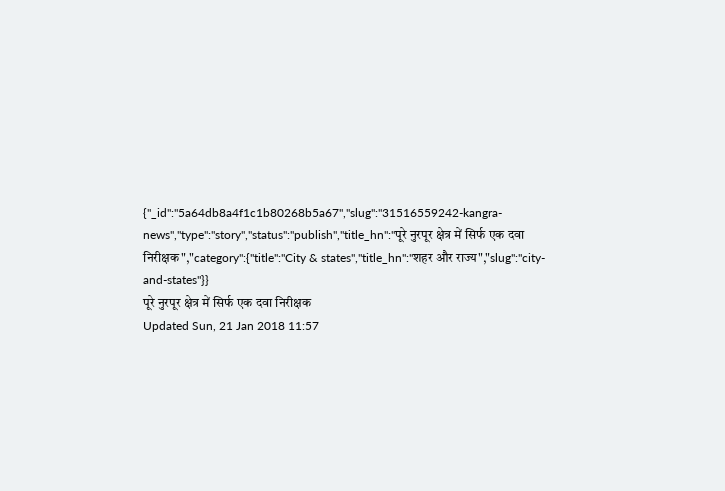{"_id":"5a64db8a4f1c1b80268b5a67","slug":"31516559242-kangra-news","type":"story","status":"publish","title_hn":"पूरे नुरपूर क्षेत्र में सिर्फ एक दवा निरीक्षक","category":{"title":"City & states","title_hn":"शहर और राज्य","slug":"city-and-states"}}
पूरे नुरपूर क्षेत्र में सिर्फ एक दवा निरीक्षक
Updated Sun, 21 Jan 2018 11:57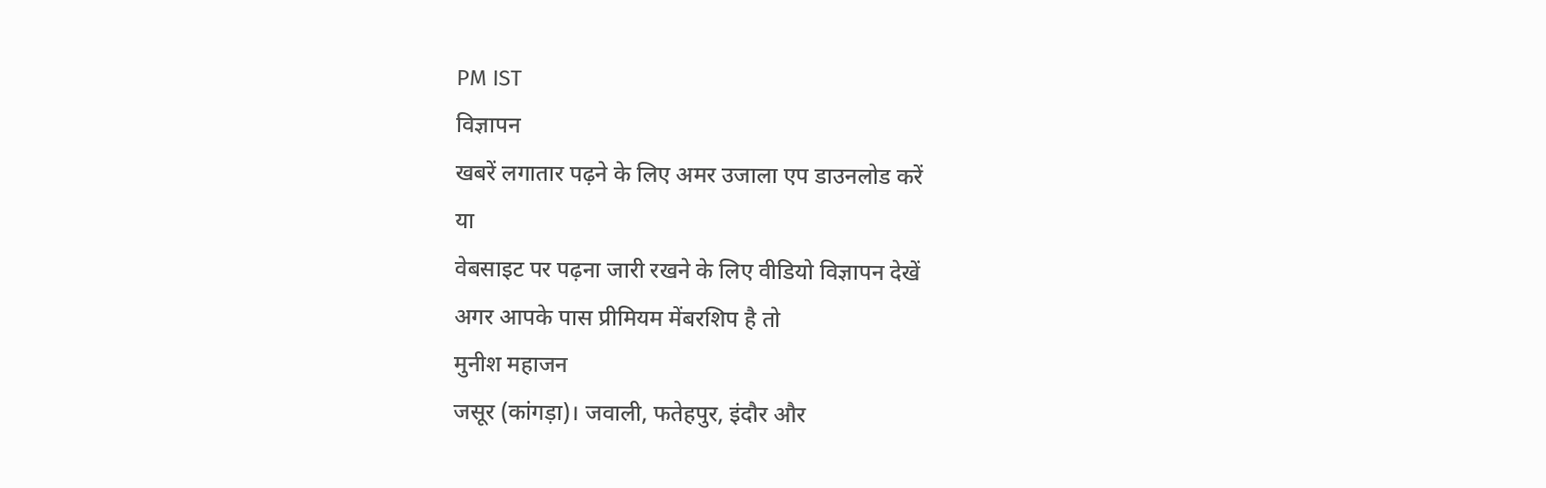PM IST
विज्ञापन
खबरें लगातार पढ़ने के लिए अमर उजाला एप डाउनलोड करें
या
वेबसाइट पर पढ़ना जारी रखने के लिए वीडियो विज्ञापन देखें
अगर आपके पास प्रीमियम मेंबरशिप है तो
मुनीश महाजन
जसूर (कांगड़ा)। जवाली, फतेहपुर, इंदौर और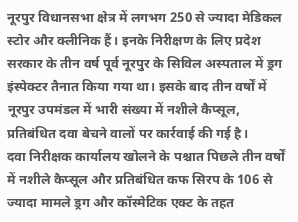नूरपुर विधानसभा क्षेत्र में लगभग 250 से ज्यादा मेडिकल स्टोर और क्लीनिक हैं। इनके निरीक्षण के लिए प्रदेश सरकार के तीन वर्ष पूर्व नूरपुर के सिविल अस्पताल में ड्रग इंस्पेक्टर तैनात किया गया था। इसके बाद तीन वर्षों में नूरपुर उपमंडल में भारी संख्या में नशीले कैप्सूल, प्रतिबंधित दवा बेचने वालों पर कार्रवाई की गई है।
दवा निरीक्षक कार्यालय खोलने के पश्चात पिछले तीन वर्षों में नशीले कैप्सूल और प्रतिबंधित कफ सिरप के 106 से ज्यादा मामले ड्रग और कॉस्मेटिक एक्ट के तहत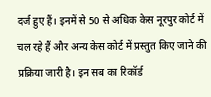दर्ज हुए हैं। इनमें से 50 से अधिक केस नूरपुर कोर्ट में चल रहे हैं और अन्य केस कोर्ट में प्रस्तुत किए जाने की प्रक्रिया जारी है। इन सब का रिकॉर्ड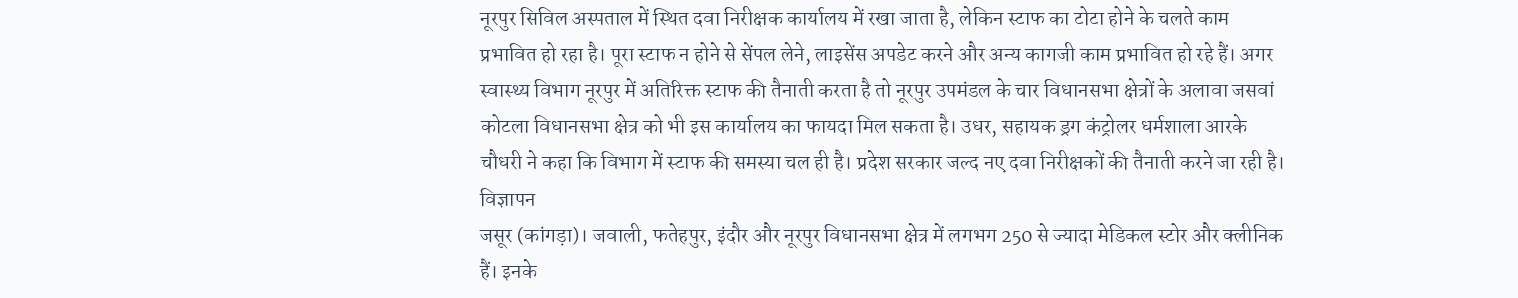नूरपुर सिविल अस्पताल में स्थित दवा निरीक्षक कार्यालय में रखा जाता है, लेकिन स्टाफ का टोटा होने के चलते काम प्रभावित हो रहा है। पूरा स्टाफ न होने से सेंपल लेने, लाइसेंस अपडेट करने और अन्य कागजी काम प्रभावित हो रहे हैं। अगर स्वास्थ्य विभाग नूरपुर में अतिरिक्त स्टाफ की तैनाती करता है तो नूरपुर उपमंडल के चार विधानसभा क्षेत्रों के अलावा जसवां कोटला विधानसभा क्षेत्र को भी इस कार्यालय का फायदा मिल सकता है। उधर, सहायक ड्रग कंट्रोलर धर्मशाला आरके चौधरी ने कहा कि विभाग में स्टाफ की समस्या चल ही है। प्रदेश सरकार जल्द नए दवा निरीक्षकों की तैनाती करने जा रही है।
विज्ञापन
जसूर (कांगड़ा)। जवाली, फतेहपुर, इंदौर और नूरपुर विधानसभा क्षेत्र में लगभग 250 से ज्यादा मेडिकल स्टोर और क्लीनिक हैं। इनके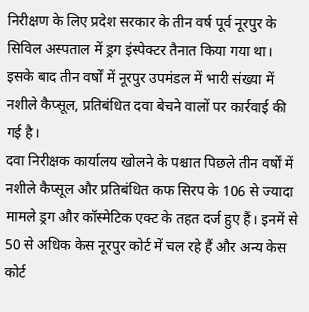निरीक्षण के लिए प्रदेश सरकार के तीन वर्ष पूर्व नूरपुर के सिविल अस्पताल में ड्रग इंस्पेक्टर तैनात किया गया था। इसके बाद तीन वर्षों में नूरपुर उपमंडल में भारी संख्या में नशीले कैप्सूल, प्रतिबंधित दवा बेचने वालों पर कार्रवाई की गई है।
दवा निरीक्षक कार्यालय खोलने के पश्चात पिछले तीन वर्षों में नशीले कैप्सूल और प्रतिबंधित कफ सिरप के 106 से ज्यादा मामले ड्रग और कॉस्मेटिक एक्ट के तहत दर्ज हुए हैं। इनमें से 50 से अधिक केस नूरपुर कोर्ट में चल रहे हैं और अन्य केस कोर्ट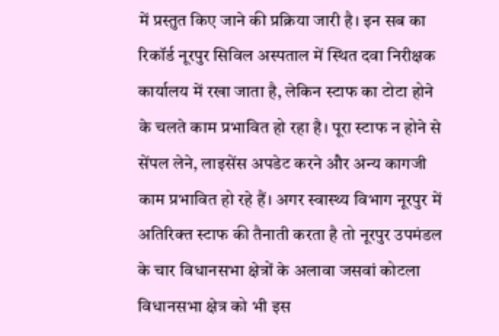में प्रस्तुत किए जाने की प्रक्रिया जारी है। इन सब का रिकॉर्ड नूरपुर सिविल अस्पताल में स्थित दवा निरीक्षक कार्यालय में रखा जाता है, लेकिन स्टाफ का टोटा होने के चलते काम प्रभावित हो रहा है। पूरा स्टाफ न होने से सेंपल लेने, लाइसेंस अपडेट करने और अन्य कागजी काम प्रभावित हो रहे हैं। अगर स्वास्थ्य विभाग नूरपुर में अतिरिक्त स्टाफ की तैनाती करता है तो नूरपुर उपमंडल के चार विधानसभा क्षेत्रों के अलावा जसवां कोटला विधानसभा क्षेत्र को भी इस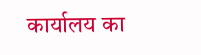कार्यालय का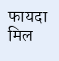फायदा मिल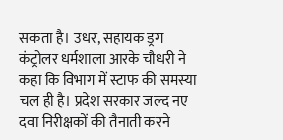सकता है। उधर, सहायक ड्रग कंट्रोलर धर्मशाला आरके चौधरी ने कहा कि विभाग में स्टाफ की समस्या चल ही है। प्रदेश सरकार जल्द नए दवा निरीक्षकों की तैनाती करने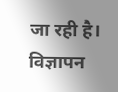जा रही है।
विज्ञापन